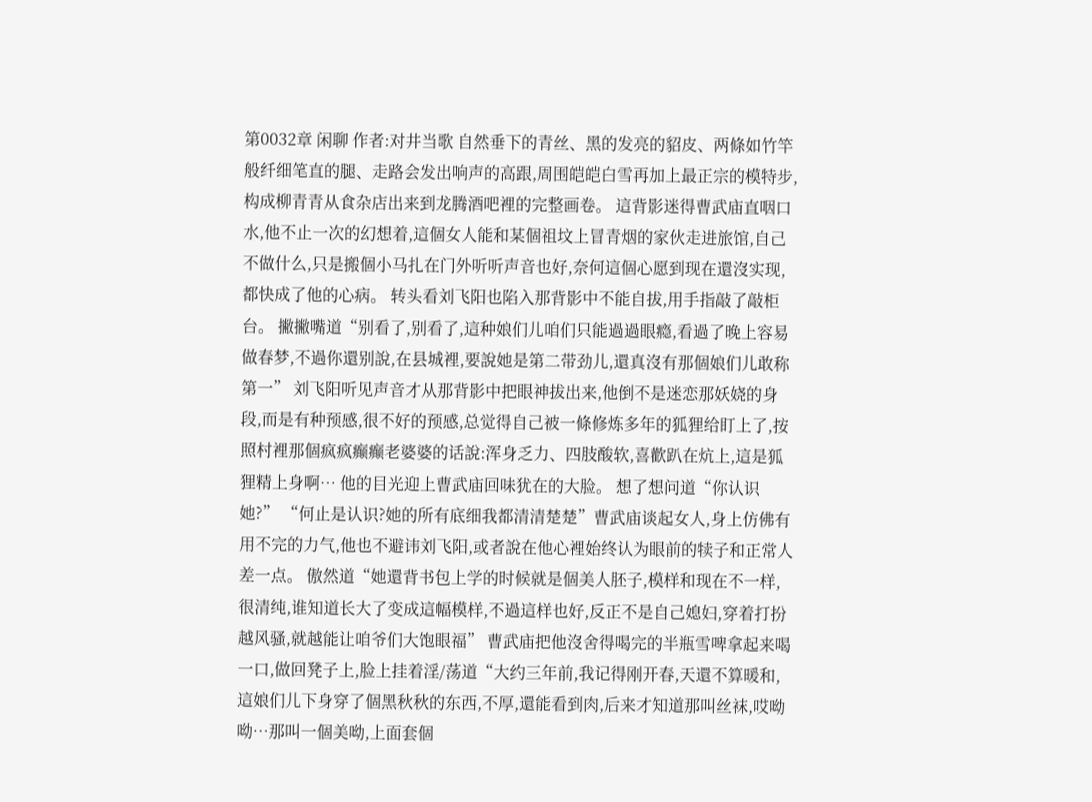第0032章 闲聊 作者:对井当歌 自然垂下的青丝、黑的发亮的貂皮、两條如竹竿般纤细笔直的腿、走路会发出响声的高跟,周围皑皑白雪再加上最正宗的模特步,构成柳青青从食杂店出来到龙腾酒吧裡的完整画卷。 這背影迷得曹武庙直咽口水,他不止一次的幻想着,這個女人能和某個祖坟上冒青烟的家伙走进旅馆,自己不做什么,只是搬個小马扎在门外听听声音也好,奈何這個心愿到现在還沒实现,都快成了他的心病。 转头看刘飞阳也陷入那背影中不能自拔,用手指敲了敲柜台。 撇撇嘴道“别看了,别看了,這种娘们儿咱们只能過過眼瘾,看過了晚上容易做春梦,不過你還别說,在县城裡,要說她是第二带劲儿,還真沒有那個娘们儿敢称第一” 刘飞阳听见声音才从那背影中把眼神拔出来,他倒不是迷恋那妖娆的身段,而是有种预感,很不好的预感,总觉得自己被一條修炼多年的狐狸给盯上了,按照村裡那個疯疯癫癫老婆婆的话說:浑身乏力、四肢酸软,喜歡趴在炕上,這是狐狸精上身啊… 他的目光迎上曹武庙回味犹在的大脸。 想了想问道“你认识她?” “何止是认识?她的所有底细我都清清楚楚”曹武庙谈起女人,身上仿佛有用不完的力气,他也不避讳刘飞阳,或者說在他心裡始终认为眼前的犊子和正常人差一点。 傲然道“她還背书包上学的时候就是個美人胚子,模样和现在不一样,很清纯,谁知道长大了变成這幅模样,不過這样也好,反正不是自己媳妇,穿着打扮越风骚,就越能让咱爷们大饱眼福” 曹武庙把他沒舍得喝完的半瓶雪啤拿起来喝一口,做回凳子上,脸上挂着淫/荡道“大约三年前,我记得刚开春,天還不算暖和,這娘们儿下身穿了個黑秋秋的东西,不厚,還能看到肉,后来才知道那叫丝袜,哎呦呦…那叫一個美呦,上面套個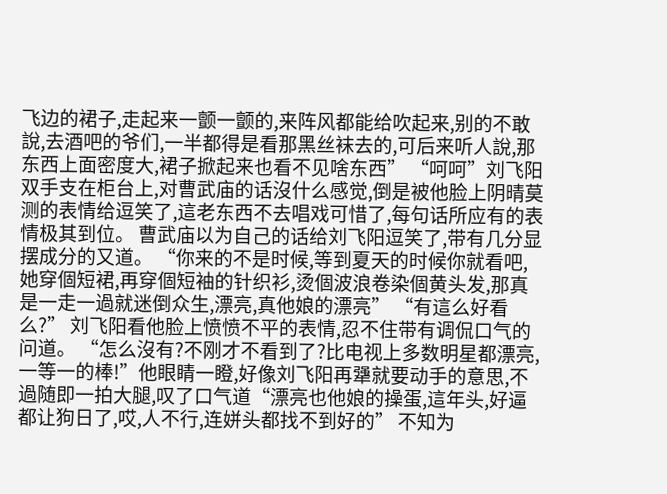飞边的裙子,走起来一颤一颤的,来阵风都能给吹起来,别的不敢說,去酒吧的爷们,一半都得是看那黑丝袜去的,可后来听人說,那东西上面密度大,裙子掀起来也看不见啥东西” “呵呵”刘飞阳双手支在柜台上,对曹武庙的话沒什么感觉,倒是被他脸上阴晴莫测的表情给逗笑了,這老东西不去唱戏可惜了,每句话所应有的表情极其到位。 曹武庙以为自己的话给刘飞阳逗笑了,带有几分显摆成分的又道。 “你来的不是时候,等到夏天的时候你就看吧,她穿個短裙,再穿個短袖的针织衫,烫個波浪卷染個黄头发,那真是一走一過就迷倒众生,漂亮,真他娘的漂亮” “有這么好看么?” 刘飞阳看他脸上愤愤不平的表情,忍不住带有调侃口气的问道。 “怎么沒有?不刚才不看到了?比电视上多数明星都漂亮,一等一的棒!”他眼睛一瞪,好像刘飞阳再犟就要动手的意思,不過随即一拍大腿,叹了口气道“漂亮也他娘的操蛋,這年头,好逼都让狗日了,哎,人不行,连姘头都找不到好的” 不知为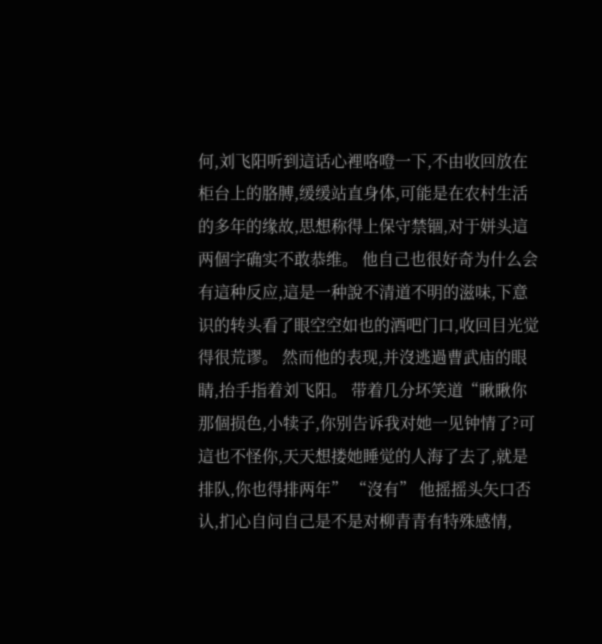何,刘飞阳听到這话心裡咯噔一下,不由收回放在柜台上的胳膊,缓缓站直身体,可能是在农村生活的多年的缘故,思想称得上保守禁锢,对于姘头這两個字确实不敢恭维。 他自己也很好奇为什么会有這种反应,這是一种說不清道不明的滋味,下意识的转头看了眼空空如也的酒吧门口,收回目光觉得很荒谬。 然而他的表现,并沒逃過曹武庙的眼睛,抬手指着刘飞阳。 带着几分坏笑道“瞅瞅你那個损色,小犊子,你别告诉我对她一见钟情了?可這也不怪你,天天想搂她睡觉的人海了去了,就是排队,你也得排两年” “沒有” 他摇摇头矢口否认,扪心自问自己是不是对柳青青有特殊感情,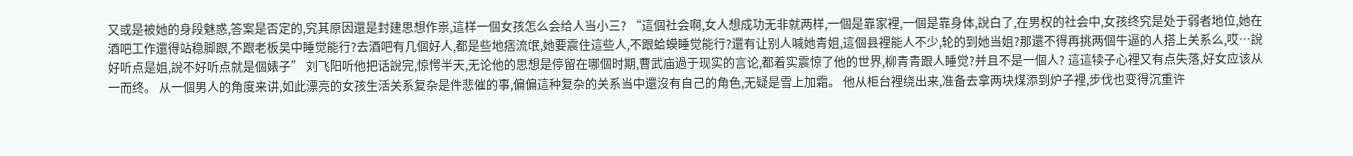又或是被她的身段魅惑,答案是否定的,究其原因還是封建思想作祟,這样一個女孩怎么会给人当小三? “這個社会啊,女人想成功无非就两样,一個是靠家裡,一個是靠身体,說白了,在男权的社会中,女孩终究是处于弱者地位,她在酒吧工作還得站稳脚跟,不跟老板吴中睡觉能行?去酒吧有几個好人,都是些地痞流氓,她要震住這些人,不跟蛤蟆睡觉能行?還有让别人喊她青姐,這個县裡能人不少,轮的到她当姐?那還不得再挑两個牛逼的人搭上关系么,哎…說好听点是姐,說不好听点就是個婊子” 刘飞阳听他把话說完,惊愕半天,无论他的思想是停留在哪個时期,曹武庙過于现实的言论,都着实震惊了他的世界,柳青青跟人睡觉?并且不是一個人? 這這犊子心裡又有点失落,好女应该从一而终。 从一個男人的角度来讲,如此漂亮的女孩生活关系复杂是件悲催的事,偏偏這种复杂的关系当中還沒有自己的角色,无疑是雪上加霜。 他从柜台裡绕出来,准备去拿两块煤添到炉子裡,步伐也变得沉重许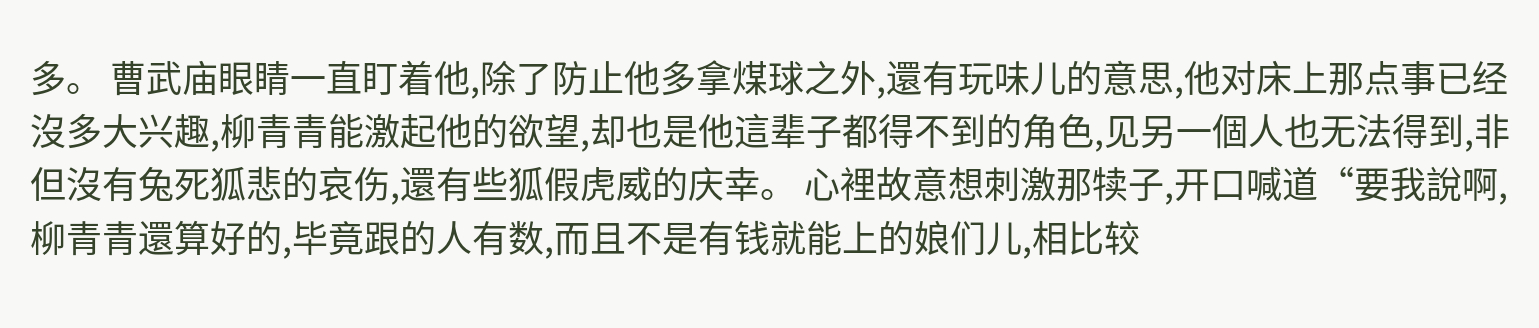多。 曹武庙眼睛一直盯着他,除了防止他多拿煤球之外,還有玩味儿的意思,他对床上那点事已经沒多大兴趣,柳青青能激起他的欲望,却也是他這辈子都得不到的角色,见另一個人也无法得到,非但沒有兔死狐悲的哀伤,還有些狐假虎威的庆幸。 心裡故意想刺激那犊子,开口喊道“要我說啊,柳青青還算好的,毕竟跟的人有数,而且不是有钱就能上的娘们儿,相比较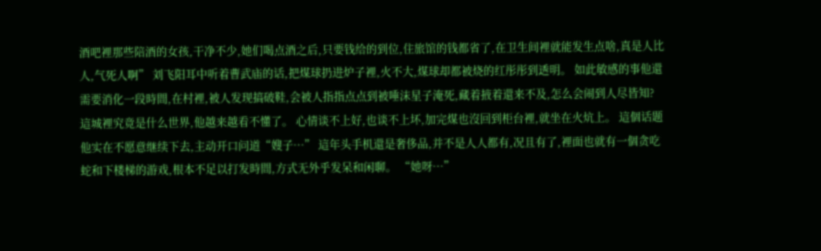酒吧裡那些陪酒的女孩,干净不少,她们喝点酒之后,只要钱给的到位,住旅馆的钱都省了,在卫生间裡就能发生点啥,真是人比人,气死人啊” 刘飞阳耳中听着曹武庙的话,把煤球扔进炉子裡,火不大,煤球却都被烧的红彤彤到透明。 如此敏感的事他還需要消化一段時間,在村裡,被人发现搞破鞋,会被人指指点点到被唾沫星子淹死,藏着掖着還来不及,怎么会闹到人尽皆知? 這城裡究竟是什么世界,他越来越看不懂了。 心情谈不上好,也谈不上坏,加完煤也沒回到柜台裡,就坐在火炕上。 這個话题他实在不愿意继续下去,主动开口问道“嫂子…” 這年头手机還是奢侈品,并不是人人都有,况且有了,裡面也就有一個贪吃蛇和下楼梯的游戏,根本不足以打发時間,方式无外乎发呆和闲聊。 “她呀…”